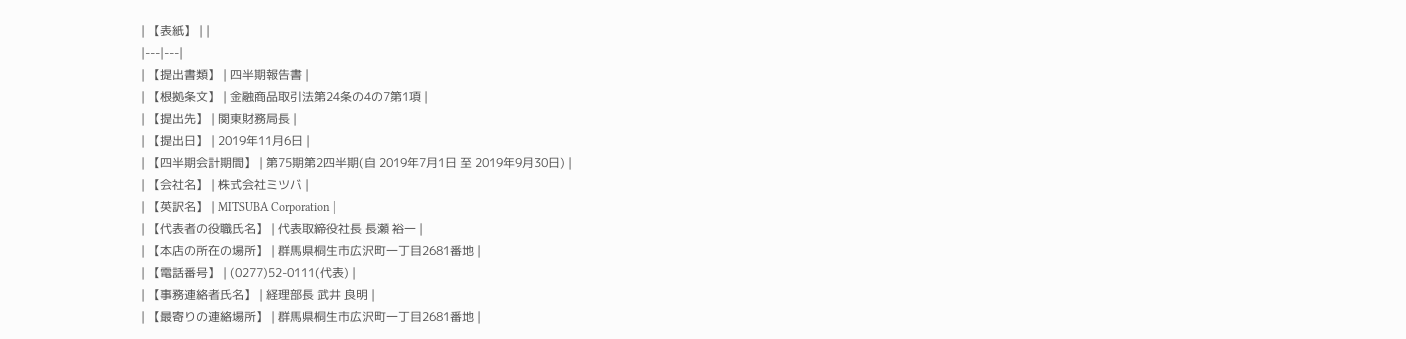| 【表紙】 | |
|---|---|
| 【提出書類】 | 四半期報告書 |
| 【根拠条文】 | 金融商品取引法第24条の4の7第1項 |
| 【提出先】 | 関東財務局長 |
| 【提出日】 | 2019年11月6日 |
| 【四半期会計期間】 | 第75期第2四半期(自 2019年7月1日 至 2019年9月30日) |
| 【会社名】 | 株式会社ミツバ |
| 【英訳名】 | MITSUBA Corporation |
| 【代表者の役職氏名】 | 代表取締役社長 長瀬 裕一 |
| 【本店の所在の場所】 | 群馬県桐生市広沢町一丁目2681番地 |
| 【電話番号】 | (0277)52-0111(代表) |
| 【事務連絡者氏名】 | 経理部長 武井 良明 |
| 【最寄りの連絡場所】 | 群馬県桐生市広沢町一丁目2681番地 |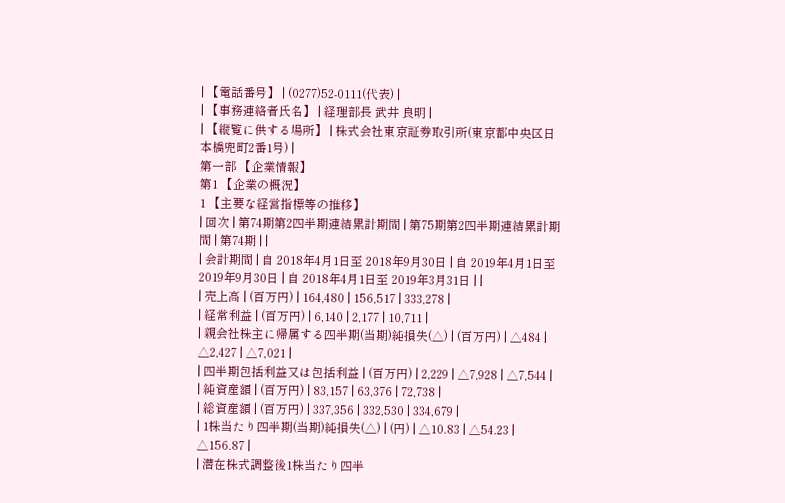| 【電話番号】 | (0277)52-0111(代表) |
| 【事務連絡者氏名】 | 経理部長 武井 良明 |
| 【縦覧に供する場所】 | 株式会社東京証券取引所(東京都中央区日本橋兜町2番1号) |
第一部 【企業情報】
第1 【企業の概況】
1 【主要な経営指標等の推移】
| 回次 | 第74期第2四半期連結累計期間 | 第75期第2四半期連結累計期間 | 第74期 | |
| 会計期間 | 自 2018年4月1日至 2018年9月30日 | 自 2019年4月1日至 2019年9月30日 | 自 2018年4月1日至 2019年3月31日 | |
| 売上高 | (百万円) | 164,480 | 156,517 | 333,278 |
| 経常利益 | (百万円) | 6,140 | 2,177 | 10,711 |
| 親会社株主に帰属する四半期(当期)純損失(△) | (百万円) | △484 | △2,427 | △7,021 |
| 四半期包括利益又は包括利益 | (百万円) | 2,229 | △7,928 | △7,544 |
| 純資産額 | (百万円) | 83,157 | 63,376 | 72,738 |
| 総資産額 | (百万円) | 337,356 | 332,530 | 334,679 |
| 1株当たり四半期(当期)純損失(△) | (円) | △10.83 | △54.23 | △156.87 |
| 潜在株式調整後1株当たり四半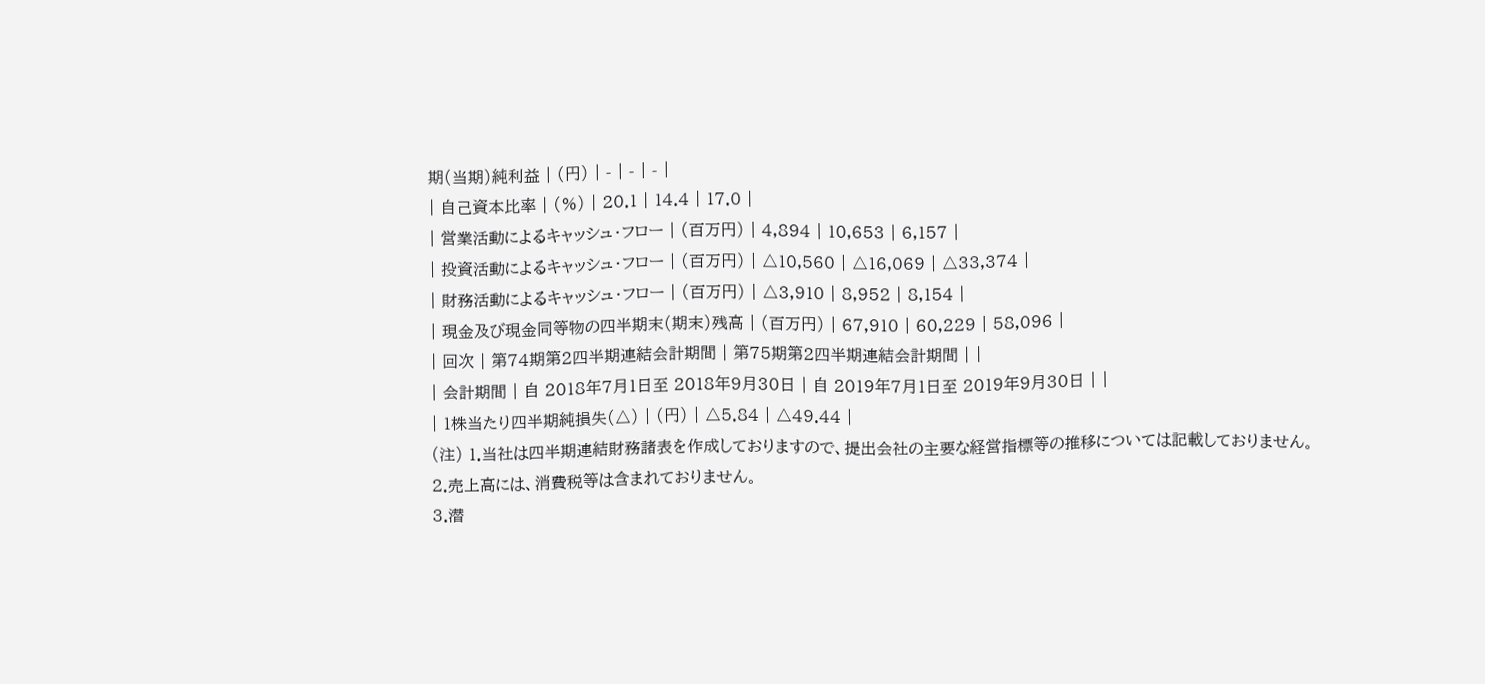期(当期)純利益 | (円) | - | - | - |
| 自己資本比率 | (%) | 20.1 | 14.4 | 17.0 |
| 営業活動によるキャッシュ・フロー | (百万円) | 4,894 | 10,653 | 6,157 |
| 投資活動によるキャッシュ・フロー | (百万円) | △10,560 | △16,069 | △33,374 |
| 財務活動によるキャッシュ・フロー | (百万円) | △3,910 | 8,952 | 8,154 |
| 現金及び現金同等物の四半期末(期末)残高 | (百万円) | 67,910 | 60,229 | 58,096 |
| 回次 | 第74期第2四半期連結会計期間 | 第75期第2四半期連結会計期間 | |
| 会計期間 | 自 2018年7月1日至 2018年9月30日 | 自 2019年7月1日至 2019年9月30日 | |
| 1株当たり四半期純損失(△) | (円) | △5.84 | △49.44 |
(注) 1.当社は四半期連結財務諸表を作成しておりますので、提出会社の主要な経営指標等の推移については記載しておりません。
2.売上高には、消費税等は含まれておりません。
3.潜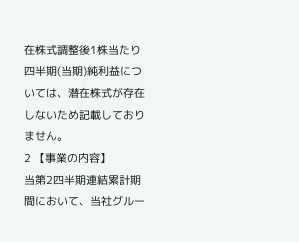在株式調整後1株当たり四半期(当期)純利益については、潜在株式が存在しないため記載しておりません。
2 【事業の内容】
当第2四半期連結累計期間において、当社グルー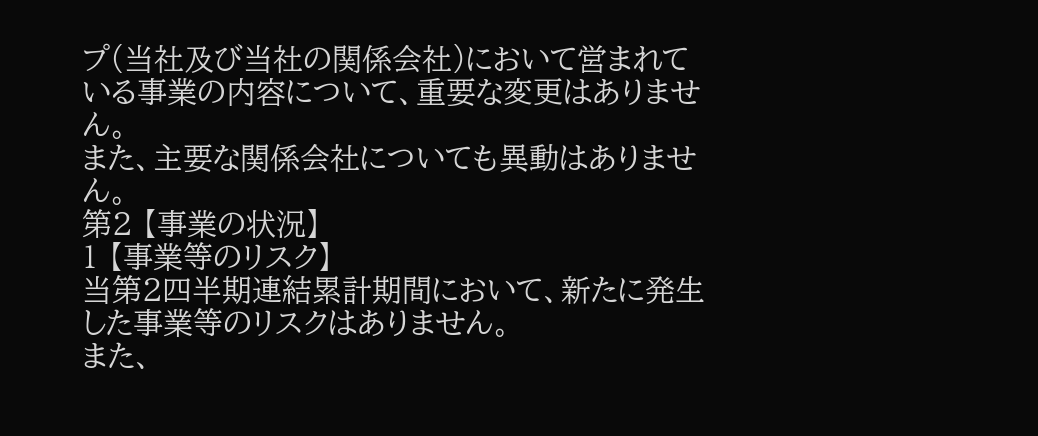プ(当社及び当社の関係会社)において営まれている事業の内容について、重要な変更はありません。
また、主要な関係会社についても異動はありません。
第2 【事業の状況】
1 【事業等のリスク】
当第2四半期連結累計期間において、新たに発生した事業等のリスクはありません。
また、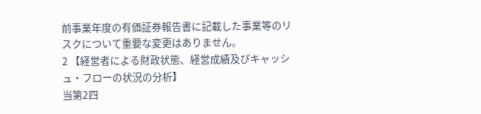前事業年度の有価証券報告書に記載した事業等のリスクについて重要な変更はありません。
2 【経営者による財政状態、経営成績及びキャッシュ・フローの状況の分析】
当第2四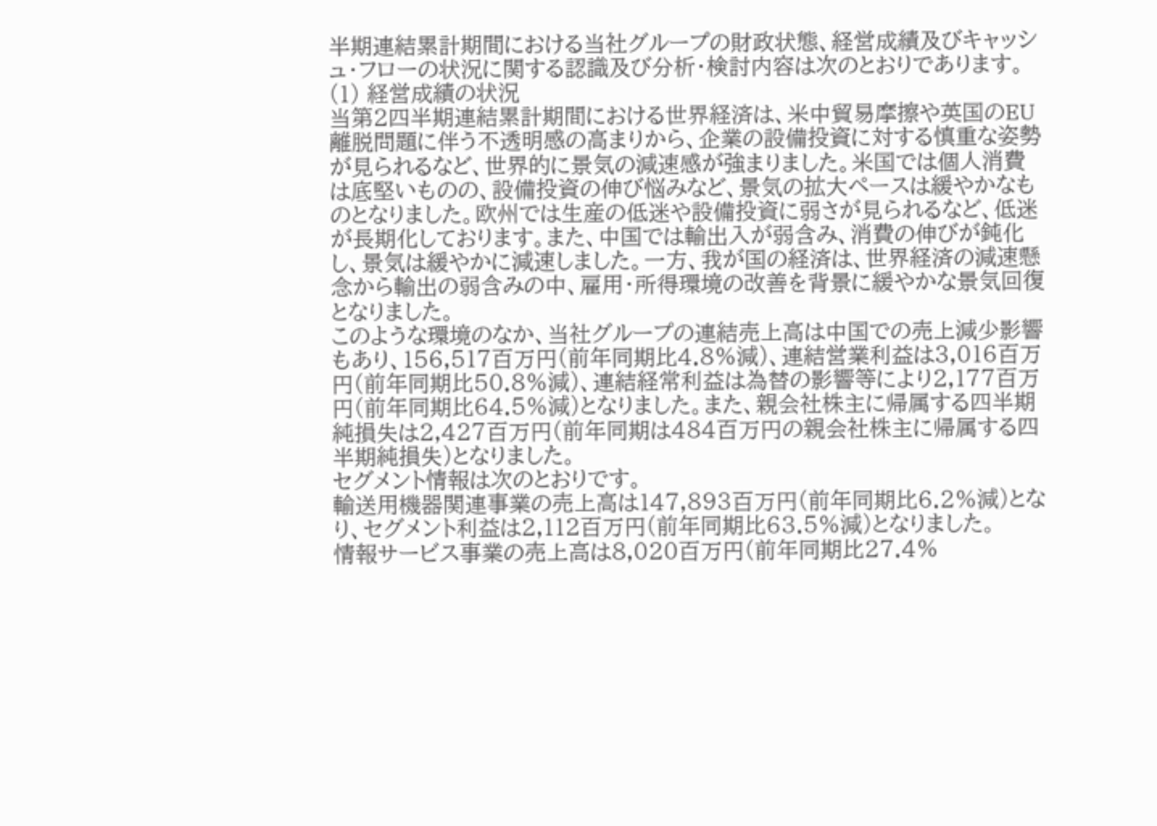半期連結累計期間における当社グループの財政状態、経営成績及びキャッシュ・フローの状況に関する認識及び分析・検討内容は次のとおりであります。
(1) 経営成績の状況
当第2四半期連結累計期間における世界経済は、米中貿易摩擦や英国のEU離脱問題に伴う不透明感の高まりから、企業の設備投資に対する慎重な姿勢が見られるなど、世界的に景気の減速感が強まりました。米国では個人消費は底堅いものの、設備投資の伸び悩みなど、景気の拡大ペースは緩やかなものとなりました。欧州では生産の低迷や設備投資に弱さが見られるなど、低迷が長期化しております。また、中国では輸出入が弱含み、消費の伸びが鈍化し、景気は緩やかに減速しました。一方、我が国の経済は、世界経済の減速懸念から輸出の弱含みの中、雇用・所得環境の改善を背景に緩やかな景気回復となりました。
このような環境のなか、当社グループの連結売上高は中国での売上減少影響もあり、156,517百万円(前年同期比4.8%減)、連結営業利益は3,016百万円(前年同期比50.8%減)、連結経常利益は為替の影響等により2,177百万円(前年同期比64.5%減)となりました。また、親会社株主に帰属する四半期純損失は2,427百万円(前年同期は484百万円の親会社株主に帰属する四半期純損失)となりました。
セグメント情報は次のとおりです。
輸送用機器関連事業の売上高は147,893百万円(前年同期比6.2%減)となり、セグメント利益は2,112百万円(前年同期比63.5%減)となりました。
情報サービス事業の売上高は8,020百万円(前年同期比27.4%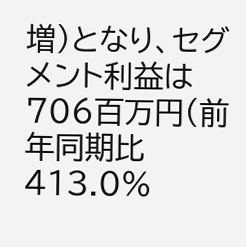増)となり、セグメント利益は706百万円(前年同期比413.0%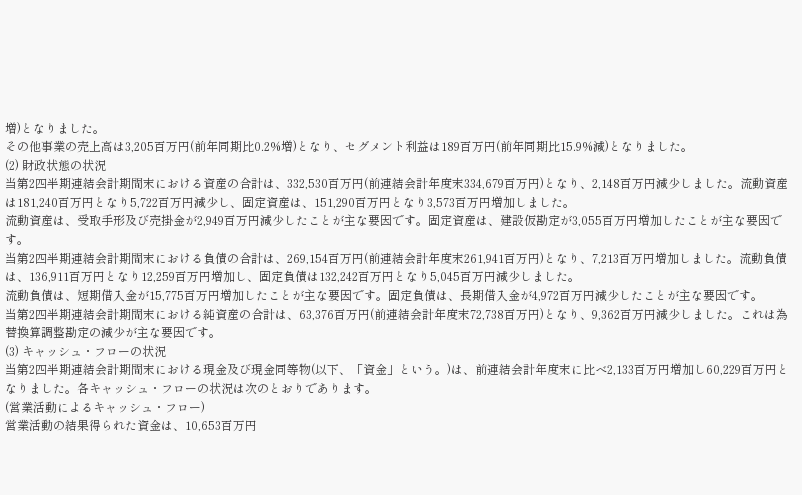増)となりました。
その他事業の売上高は3,205百万円(前年同期比0.2%増)となり、セグメント利益は189百万円(前年同期比15.9%減)となりました。
(2) 財政状態の状況
当第2四半期連結会計期間末における資産の合計は、332,530百万円(前連結会計年度末334,679百万円)となり、2,148百万円減少しました。流動資産は181,240百万円となり5,722百万円減少し、固定資産は、151,290百万円となり3,573百万円増加しました。
流動資産は、受取手形及び売掛金が2,949百万円減少したことが主な要因です。固定資産は、建設仮勘定が3,055百万円増加したことが主な要因です。
当第2四半期連結会計期間末における負債の合計は、269,154百万円(前連結会計年度末261,941百万円)となり、7,213百万円増加しました。流動負債は、136,911百万円となり12,259百万円増加し、固定負債は132,242百万円となり5,045百万円減少しました。
流動負債は、短期借入金が15,775百万円増加したことが主な要因です。固定負債は、長期借入金が4,972百万円減少したことが主な要因です。
当第2四半期連結会計期間末における純資産の合計は、63,376百万円(前連結会計年度末72,738百万円)となり、9,362百万円減少しました。これは為替換算調整勘定の減少が主な要因です。
(3) キャッシュ・フローの状況
当第2四半期連結会計期間末における現金及び現金同等物(以下、「資金」という。)は、前連結会計年度末に比べ2,133百万円増加し60,229百万円となりました。各キャッシュ・フローの状況は次のとおりであります。
(営業活動によるキャッシュ・フロー)
営業活動の結果得られた資金は、10,653百万円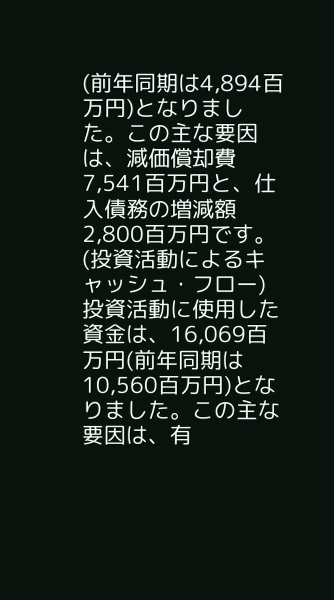(前年同期は4,894百万円)となりました。この主な要因は、減価償却費7,541百万円と、仕入債務の増減額2,800百万円です。
(投資活動によるキャッシュ・フロー)
投資活動に使用した資金は、16,069百万円(前年同期は10,560百万円)となりました。この主な要因は、有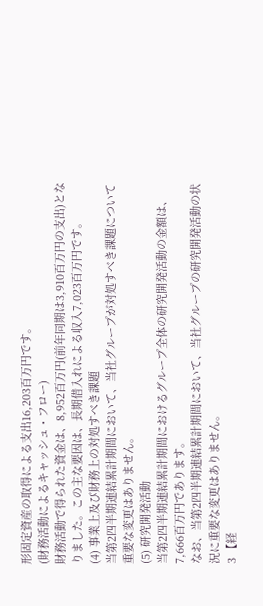形固定資産の取得による支出16,203百万円です。
(財務活動によるキャッシュ・フロー)
財務活動で得られた資金は、8,952百万円(前年同期は3,910百万円の支出)となりました。この主な要因は、長期借入れによる収入7,023百万円です。
(4) 事業上及び財務上の対処すべき課題
当第2四半期連結累計期間において、当社グループが対処すべき課題について重要な変更はありません。
(5) 研究開発活動
当第2四半期連結累計期間におけるグループ全体の研究開発活動の金額は、7,666百万円であります。
なお、当第2四半期連結累計期間において、当社グループの研究開発活動の状況に重要な変更はありません。
3 【経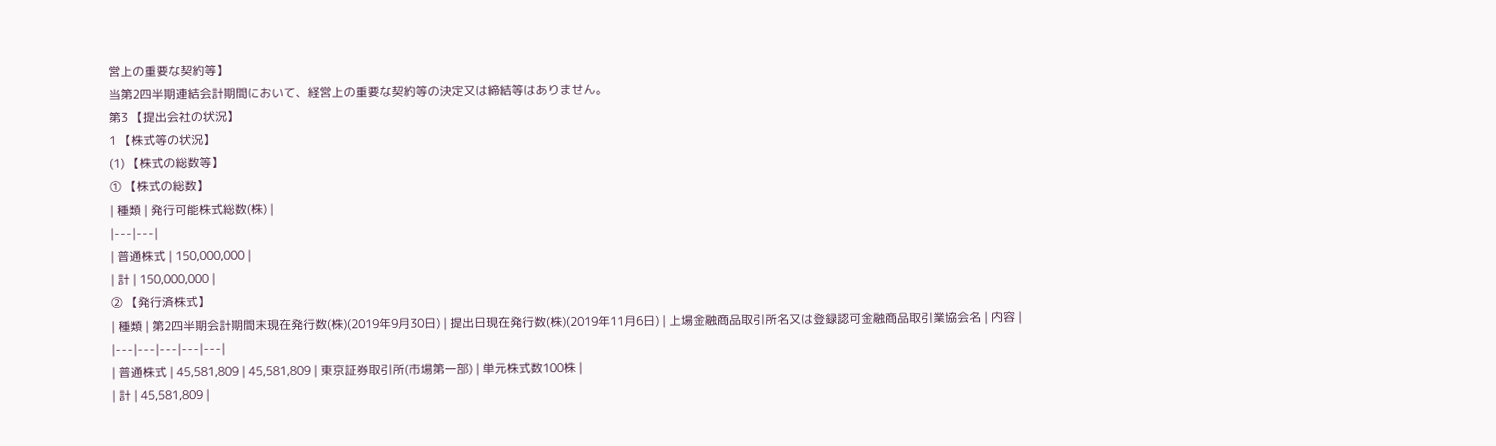営上の重要な契約等】
当第2四半期連結会計期間において、経営上の重要な契約等の決定又は締結等はありません。
第3 【提出会社の状況】
1 【株式等の状況】
(1) 【株式の総数等】
① 【株式の総数】
| 種類 | 発行可能株式総数(株) |
|---|---|
| 普通株式 | 150,000,000 |
| 計 | 150,000,000 |
② 【発行済株式】
| 種類 | 第2四半期会計期間末現在発行数(株)(2019年9月30日) | 提出日現在発行数(株)(2019年11月6日) | 上場金融商品取引所名又は登録認可金融商品取引業協会名 | 内容 |
|---|---|---|---|---|
| 普通株式 | 45,581,809 | 45,581,809 | 東京証券取引所(市場第一部) | 単元株式数100株 |
| 計 | 45,581,809 |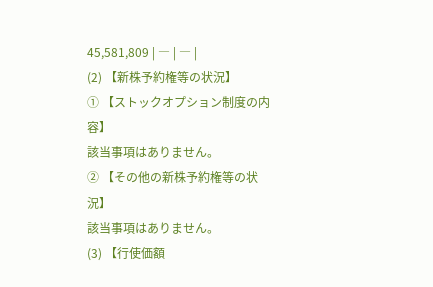45,581,809 | ― | ― |
(2) 【新株予約権等の状況】
① 【ストックオプション制度の内容】
該当事項はありません。
② 【その他の新株予約権等の状況】
該当事項はありません。
(3) 【行使価額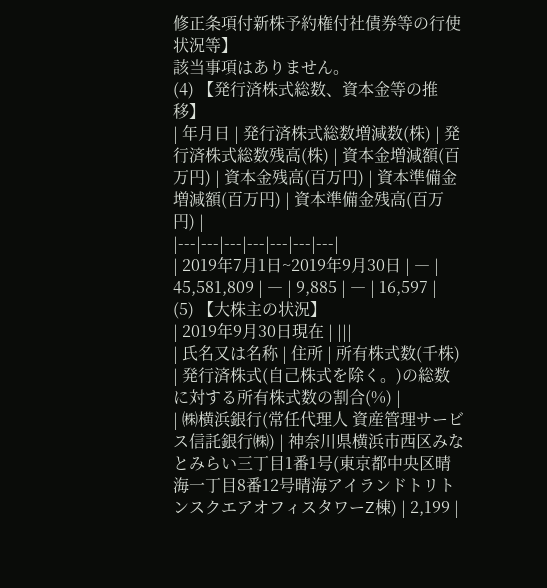修正条項付新株予約権付社債券等の行使状況等】
該当事項はありません。
(4) 【発行済株式総数、資本金等の推移】
| 年月日 | 発行済株式総数増減数(株) | 発行済株式総数残高(株) | 資本金増減額(百万円) | 資本金残高(百万円) | 資本準備金増減額(百万円) | 資本準備金残高(百万円) |
|---|---|---|---|---|---|---|
| 2019年7月1日~2019年9月30日 | ― | 45,581,809 | ― | 9,885 | ― | 16,597 |
(5) 【大株主の状況】
| 2019年9月30日現在 | |||
| 氏名又は名称 | 住所 | 所有株式数(千株) | 発行済株式(自己株式を除く。)の総数に対する所有株式数の割合(%) |
| ㈱横浜銀行(常任代理人 資産管理サービス信託銀行㈱) | 神奈川県横浜市西区みなとみらい三丁目1番1号(東京都中央区晴海一丁目8番12号晴海アイランドトリトンスクエアオフィスタワーZ棟) | 2,199 |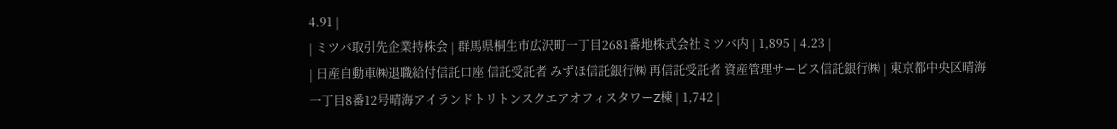4.91 |
| ミツバ取引先企業持株会 | 群馬県桐生市広沢町一丁目2681番地株式会社ミツバ内 | 1,895 | 4.23 |
| 日産自動車㈱退職給付信託口座 信託受託者 みずほ信託銀行㈱ 再信託受託者 資産管理サービス信託銀行㈱ | 東京都中央区晴海一丁目8番12号晴海アイランドトリトンスクエアオフィスタワーZ棟 | 1,742 |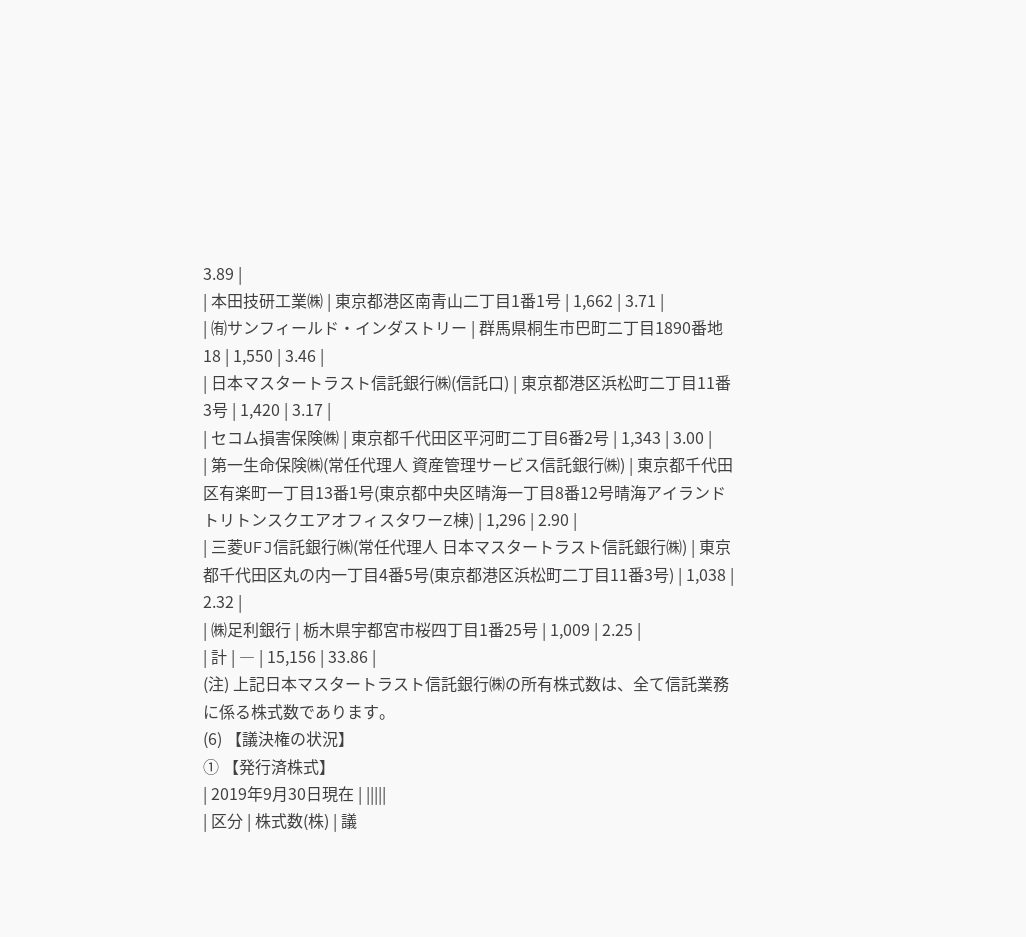3.89 |
| 本田技研工業㈱ | 東京都港区南青山二丁目1番1号 | 1,662 | 3.71 |
| ㈲サンフィールド・インダストリー | 群馬県桐生市巴町二丁目1890番地18 | 1,550 | 3.46 |
| 日本マスタートラスト信託銀行㈱(信託口) | 東京都港区浜松町二丁目11番3号 | 1,420 | 3.17 |
| セコム損害保険㈱ | 東京都千代田区平河町二丁目6番2号 | 1,343 | 3.00 |
| 第一生命保険㈱(常任代理人 資産管理サービス信託銀行㈱) | 東京都千代田区有楽町一丁目13番1号(東京都中央区晴海一丁目8番12号晴海アイランドトリトンスクエアオフィスタワーZ棟) | 1,296 | 2.90 |
| 三菱UFJ信託銀行㈱(常任代理人 日本マスタートラスト信託銀行㈱) | 東京都千代田区丸の内一丁目4番5号(東京都港区浜松町二丁目11番3号) | 1,038 | 2.32 |
| ㈱足利銀行 | 栃木県宇都宮市桜四丁目1番25号 | 1,009 | 2.25 |
| 計 | ― | 15,156 | 33.86 |
(注) 上記日本マスタートラスト信託銀行㈱の所有株式数は、全て信託業務に係る株式数であります。
(6) 【議決権の状況】
① 【発行済株式】
| 2019年9月30日現在 | |||||
| 区分 | 株式数(株) | 議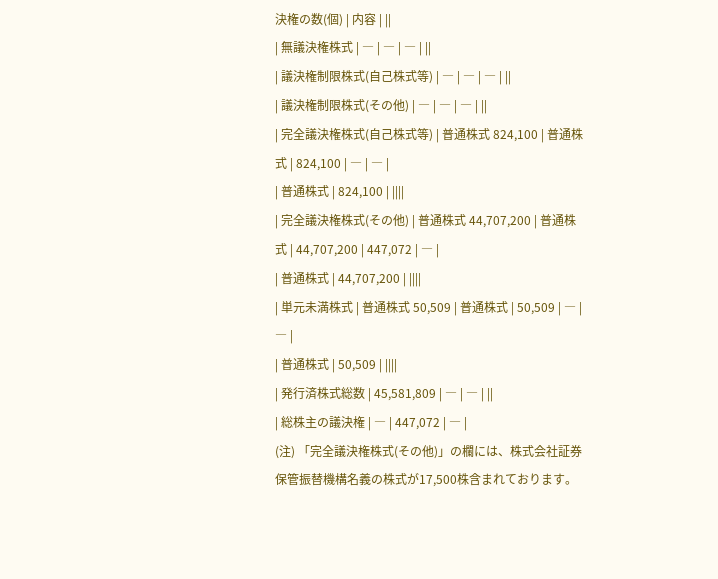決権の数(個) | 内容 | ||
| 無議決権株式 | ― | ― | ― | ||
| 議決権制限株式(自己株式等) | ― | ― | ― | ||
| 議決権制限株式(その他) | ― | ― | ― | ||
| 完全議決権株式(自己株式等) | 普通株式 824,100 | 普通株式 | 824,100 | ― | ― |
| 普通株式 | 824,100 | ||||
| 完全議決権株式(その他) | 普通株式 44,707,200 | 普通株式 | 44,707,200 | 447,072 | ― |
| 普通株式 | 44,707,200 | ||||
| 単元未満株式 | 普通株式 50,509 | 普通株式 | 50,509 | ― | ― |
| 普通株式 | 50,509 | ||||
| 発行済株式総数 | 45,581,809 | ― | ― | ||
| 総株主の議決権 | ― | 447,072 | ― |
(注) 「完全議決権株式(その他)」の欄には、株式会社証券保管振替機構名義の株式が17,500株含まれております。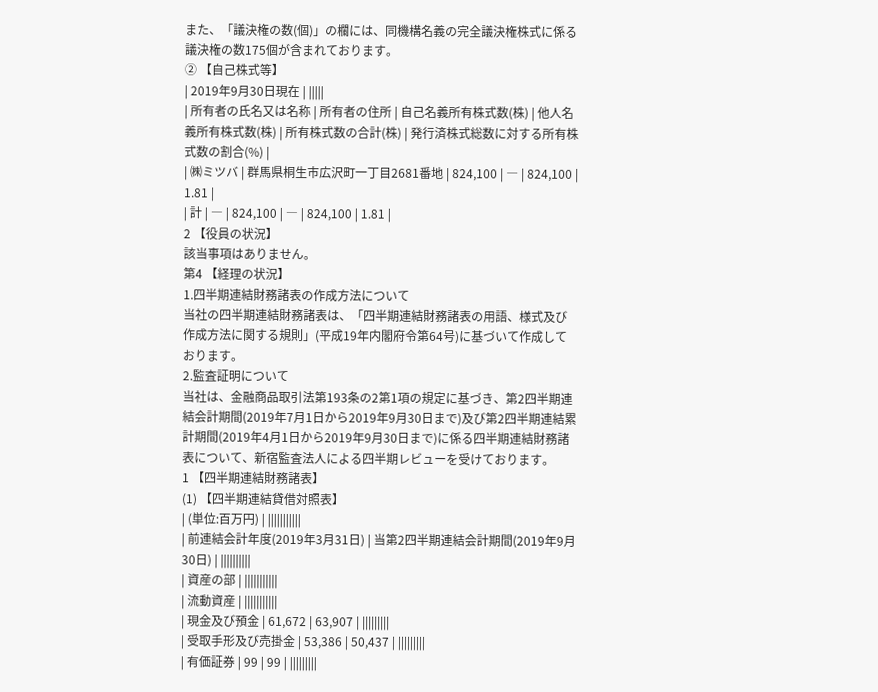また、「議決権の数(個)」の欄には、同機構名義の完全議決権株式に係る議決権の数175個が含まれております。
② 【自己株式等】
| 2019年9月30日現在 | |||||
| 所有者の氏名又は名称 | 所有者の住所 | 自己名義所有株式数(株) | 他人名義所有株式数(株) | 所有株式数の合計(株) | 発行済株式総数に対する所有株式数の割合(%) |
| ㈱ミツバ | 群馬県桐生市広沢町一丁目2681番地 | 824,100 | ― | 824,100 | 1.81 |
| 計 | ― | 824,100 | ― | 824,100 | 1.81 |
2 【役員の状況】
該当事項はありません。
第4 【経理の状況】
1.四半期連結財務諸表の作成方法について
当社の四半期連結財務諸表は、「四半期連結財務諸表の用語、様式及び作成方法に関する規則」(平成19年内閣府令第64号)に基づいて作成しております。
2.監査証明について
当社は、金融商品取引法第193条の2第1項の規定に基づき、第2四半期連結会計期間(2019年7月1日から2019年9月30日まで)及び第2四半期連結累計期間(2019年4月1日から2019年9月30日まで)に係る四半期連結財務諸表について、新宿監査法人による四半期レビューを受けております。
1 【四半期連結財務諸表】
(1) 【四半期連結貸借対照表】
| (単位:百万円) | |||||||||||
| 前連結会計年度(2019年3月31日) | 当第2四半期連結会計期間(2019年9月30日) | ||||||||||
| 資産の部 | |||||||||||
| 流動資産 | |||||||||||
| 現金及び預金 | 61,672 | 63,907 | |||||||||
| 受取手形及び売掛金 | 53,386 | 50,437 | |||||||||
| 有価証券 | 99 | 99 | |||||||||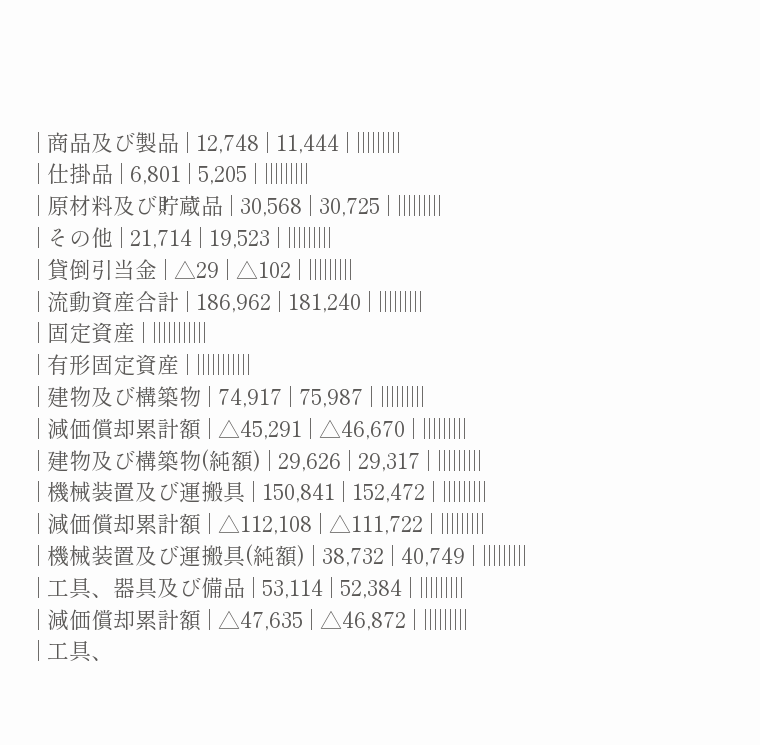| 商品及び製品 | 12,748 | 11,444 | |||||||||
| 仕掛品 | 6,801 | 5,205 | |||||||||
| 原材料及び貯蔵品 | 30,568 | 30,725 | |||||||||
| その他 | 21,714 | 19,523 | |||||||||
| 貸倒引当金 | △29 | △102 | |||||||||
| 流動資産合計 | 186,962 | 181,240 | |||||||||
| 固定資産 | |||||||||||
| 有形固定資産 | |||||||||||
| 建物及び構築物 | 74,917 | 75,987 | |||||||||
| 減価償却累計額 | △45,291 | △46,670 | |||||||||
| 建物及び構築物(純額) | 29,626 | 29,317 | |||||||||
| 機械装置及び運搬具 | 150,841 | 152,472 | |||||||||
| 減価償却累計額 | △112,108 | △111,722 | |||||||||
| 機械装置及び運搬具(純額) | 38,732 | 40,749 | |||||||||
| 工具、器具及び備品 | 53,114 | 52,384 | |||||||||
| 減価償却累計額 | △47,635 | △46,872 | |||||||||
| 工具、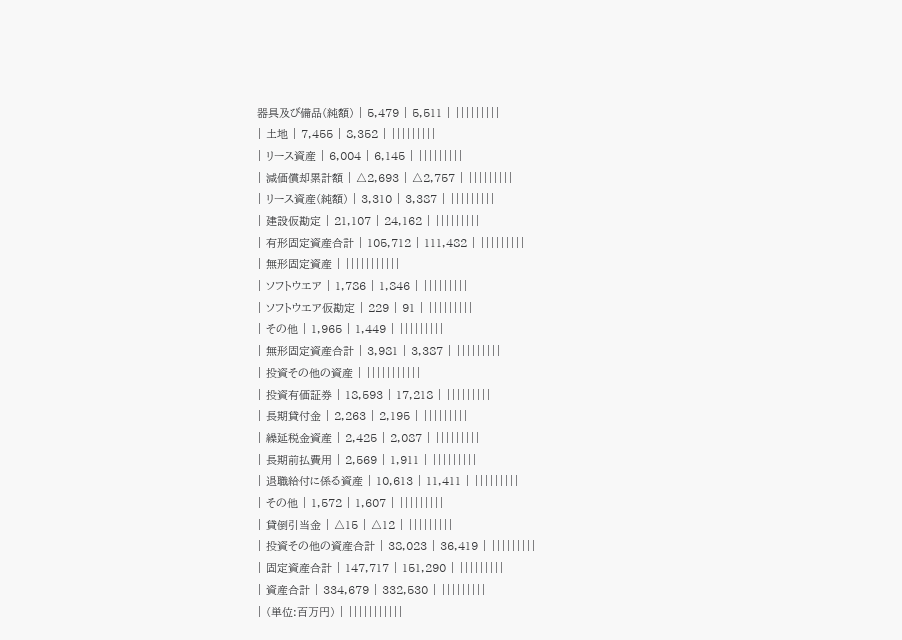器具及び備品(純額) | 5,479 | 5,511 | |||||||||
| 土地 | 7,455 | 8,352 | |||||||||
| リース資産 | 6,004 | 6,145 | |||||||||
| 減価償却累計額 | △2,693 | △2,757 | |||||||||
| リース資産(純額) | 3,310 | 3,387 | |||||||||
| 建設仮勘定 | 21,107 | 24,162 | |||||||||
| 有形固定資産合計 | 105,712 | 111,482 | |||||||||
| 無形固定資産 | |||||||||||
| ソフトウエア | 1,786 | 1,846 | |||||||||
| ソフトウエア仮勘定 | 229 | 91 | |||||||||
| その他 | 1,965 | 1,449 | |||||||||
| 無形固定資産合計 | 3,981 | 3,387 | |||||||||
| 投資その他の資産 | |||||||||||
| 投資有価証券 | 18,593 | 17,218 | |||||||||
| 長期貸付金 | 2,263 | 2,195 | |||||||||
| 繰延税金資産 | 2,425 | 2,087 | |||||||||
| 長期前払費用 | 2,569 | 1,911 | |||||||||
| 退職給付に係る資産 | 10,613 | 11,411 | |||||||||
| その他 | 1,572 | 1,607 | |||||||||
| 貸倒引当金 | △15 | △12 | |||||||||
| 投資その他の資産合計 | 38,023 | 36,419 | |||||||||
| 固定資産合計 | 147,717 | 151,290 | |||||||||
| 資産合計 | 334,679 | 332,530 | |||||||||
| (単位:百万円) | |||||||||||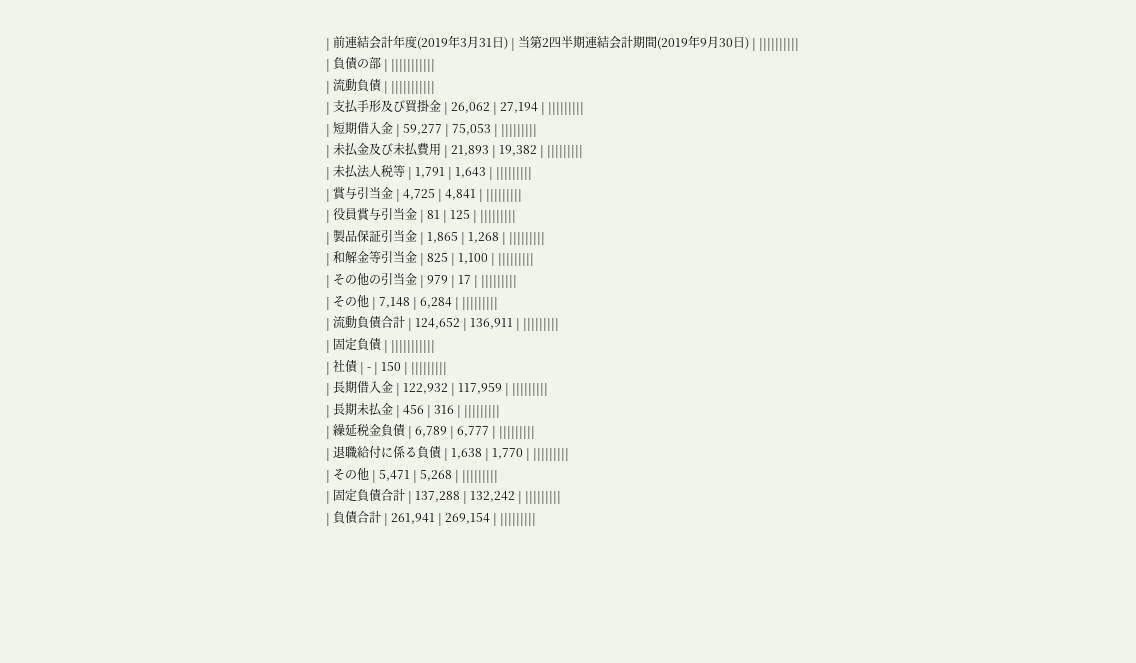| 前連結会計年度(2019年3月31日) | 当第2四半期連結会計期間(2019年9月30日) | ||||||||||
| 負債の部 | |||||||||||
| 流動負債 | |||||||||||
| 支払手形及び買掛金 | 26,062 | 27,194 | |||||||||
| 短期借入金 | 59,277 | 75,053 | |||||||||
| 未払金及び未払費用 | 21,893 | 19,382 | |||||||||
| 未払法人税等 | 1,791 | 1,643 | |||||||||
| 賞与引当金 | 4,725 | 4,841 | |||||||||
| 役員賞与引当金 | 81 | 125 | |||||||||
| 製品保証引当金 | 1,865 | 1,268 | |||||||||
| 和解金等引当金 | 825 | 1,100 | |||||||||
| その他の引当金 | 979 | 17 | |||||||||
| その他 | 7,148 | 6,284 | |||||||||
| 流動負債合計 | 124,652 | 136,911 | |||||||||
| 固定負債 | |||||||||||
| 社債 | - | 150 | |||||||||
| 長期借入金 | 122,932 | 117,959 | |||||||||
| 長期未払金 | 456 | 316 | |||||||||
| 繰延税金負債 | 6,789 | 6,777 | |||||||||
| 退職給付に係る負債 | 1,638 | 1,770 | |||||||||
| その他 | 5,471 | 5,268 | |||||||||
| 固定負債合計 | 137,288 | 132,242 | |||||||||
| 負債合計 | 261,941 | 269,154 | |||||||||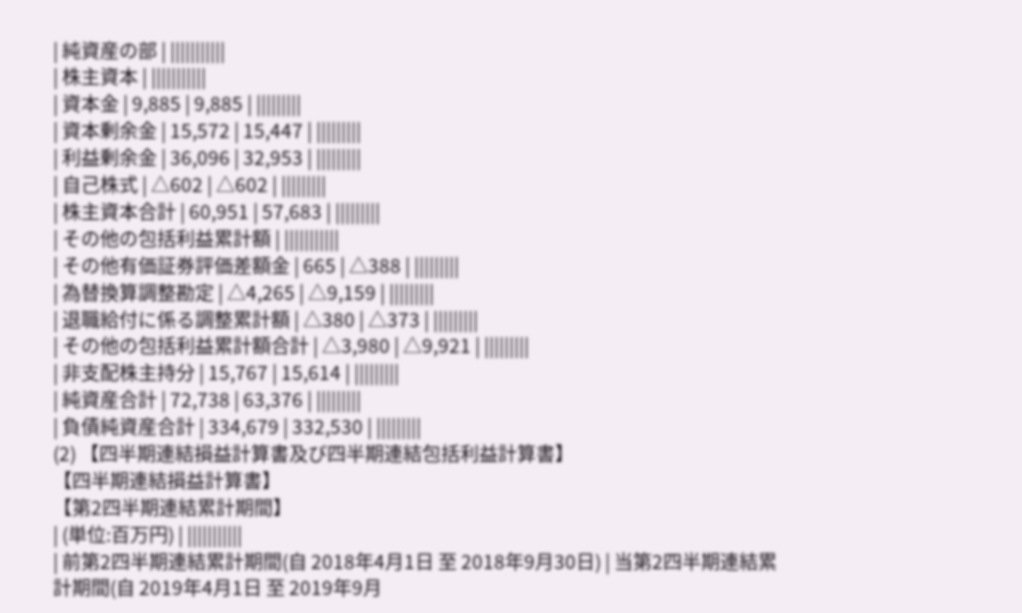| 純資産の部 | |||||||||||
| 株主資本 | |||||||||||
| 資本金 | 9,885 | 9,885 | |||||||||
| 資本剰余金 | 15,572 | 15,447 | |||||||||
| 利益剰余金 | 36,096 | 32,953 | |||||||||
| 自己株式 | △602 | △602 | |||||||||
| 株主資本合計 | 60,951 | 57,683 | |||||||||
| その他の包括利益累計額 | |||||||||||
| その他有価証券評価差額金 | 665 | △388 | |||||||||
| 為替換算調整勘定 | △4,265 | △9,159 | |||||||||
| 退職給付に係る調整累計額 | △380 | △373 | |||||||||
| その他の包括利益累計額合計 | △3,980 | △9,921 | |||||||||
| 非支配株主持分 | 15,767 | 15,614 | |||||||||
| 純資産合計 | 72,738 | 63,376 | |||||||||
| 負債純資産合計 | 334,679 | 332,530 | |||||||||
(2) 【四半期連結損益計算書及び四半期連結包括利益計算書】
【四半期連結損益計算書】
【第2四半期連結累計期間】
| (単位:百万円) | |||||||||||
| 前第2四半期連結累計期間(自 2018年4月1日 至 2018年9月30日) | 当第2四半期連結累計期間(自 2019年4月1日 至 2019年9月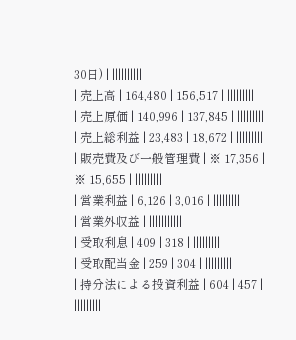30日) | ||||||||||
| 売上高 | 164,480 | 156,517 | |||||||||
| 売上原価 | 140,996 | 137,845 | |||||||||
| 売上総利益 | 23,483 | 18,672 | |||||||||
| 販売費及び一般管理費 | ※ 17,356 | ※ 15,655 | |||||||||
| 営業利益 | 6,126 | 3,016 | |||||||||
| 営業外収益 | |||||||||||
| 受取利息 | 409 | 318 | |||||||||
| 受取配当金 | 259 | 304 | |||||||||
| 持分法による投資利益 | 604 | 457 | |||||||||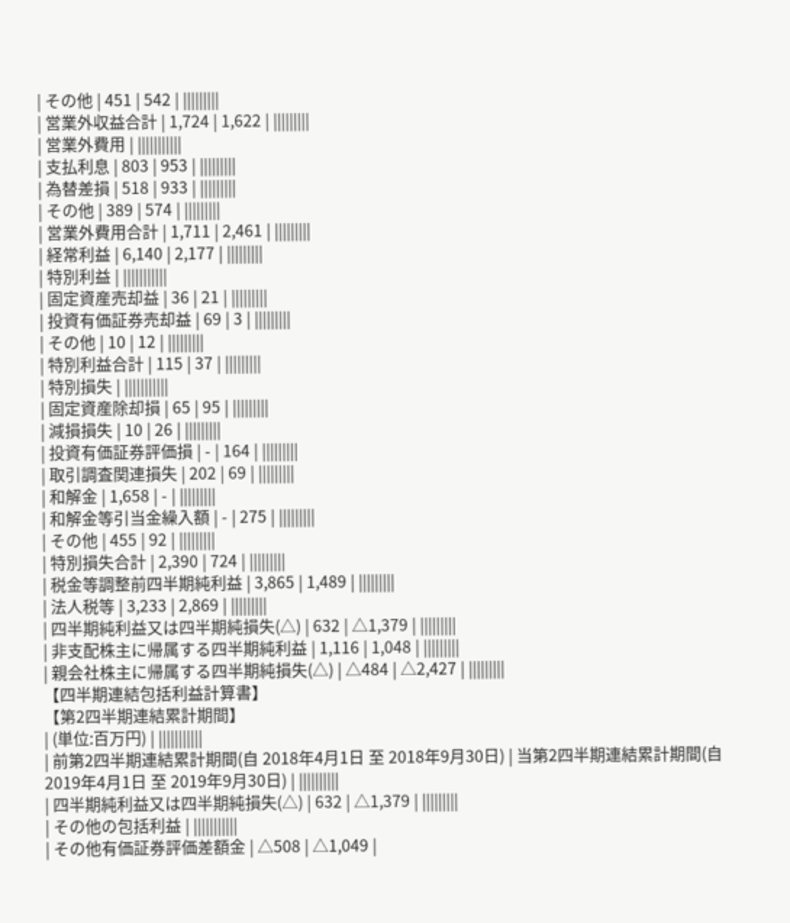| その他 | 451 | 542 | |||||||||
| 営業外収益合計 | 1,724 | 1,622 | |||||||||
| 営業外費用 | |||||||||||
| 支払利息 | 803 | 953 | |||||||||
| 為替差損 | 518 | 933 | |||||||||
| その他 | 389 | 574 | |||||||||
| 営業外費用合計 | 1,711 | 2,461 | |||||||||
| 経常利益 | 6,140 | 2,177 | |||||||||
| 特別利益 | |||||||||||
| 固定資産売却益 | 36 | 21 | |||||||||
| 投資有価証券売却益 | 69 | 3 | |||||||||
| その他 | 10 | 12 | |||||||||
| 特別利益合計 | 115 | 37 | |||||||||
| 特別損失 | |||||||||||
| 固定資産除却損 | 65 | 95 | |||||||||
| 減損損失 | 10 | 26 | |||||||||
| 投資有価証券評価損 | - | 164 | |||||||||
| 取引調査関連損失 | 202 | 69 | |||||||||
| 和解金 | 1,658 | - | |||||||||
| 和解金等引当金繰入額 | - | 275 | |||||||||
| その他 | 455 | 92 | |||||||||
| 特別損失合計 | 2,390 | 724 | |||||||||
| 税金等調整前四半期純利益 | 3,865 | 1,489 | |||||||||
| 法人税等 | 3,233 | 2,869 | |||||||||
| 四半期純利益又は四半期純損失(△) | 632 | △1,379 | |||||||||
| 非支配株主に帰属する四半期純利益 | 1,116 | 1,048 | |||||||||
| 親会社株主に帰属する四半期純損失(△) | △484 | △2,427 | |||||||||
【四半期連結包括利益計算書】
【第2四半期連結累計期間】
| (単位:百万円) | |||||||||||
| 前第2四半期連結累計期間(自 2018年4月1日 至 2018年9月30日) | 当第2四半期連結累計期間(自 2019年4月1日 至 2019年9月30日) | ||||||||||
| 四半期純利益又は四半期純損失(△) | 632 | △1,379 | |||||||||
| その他の包括利益 | |||||||||||
| その他有価証券評価差額金 | △508 | △1,049 |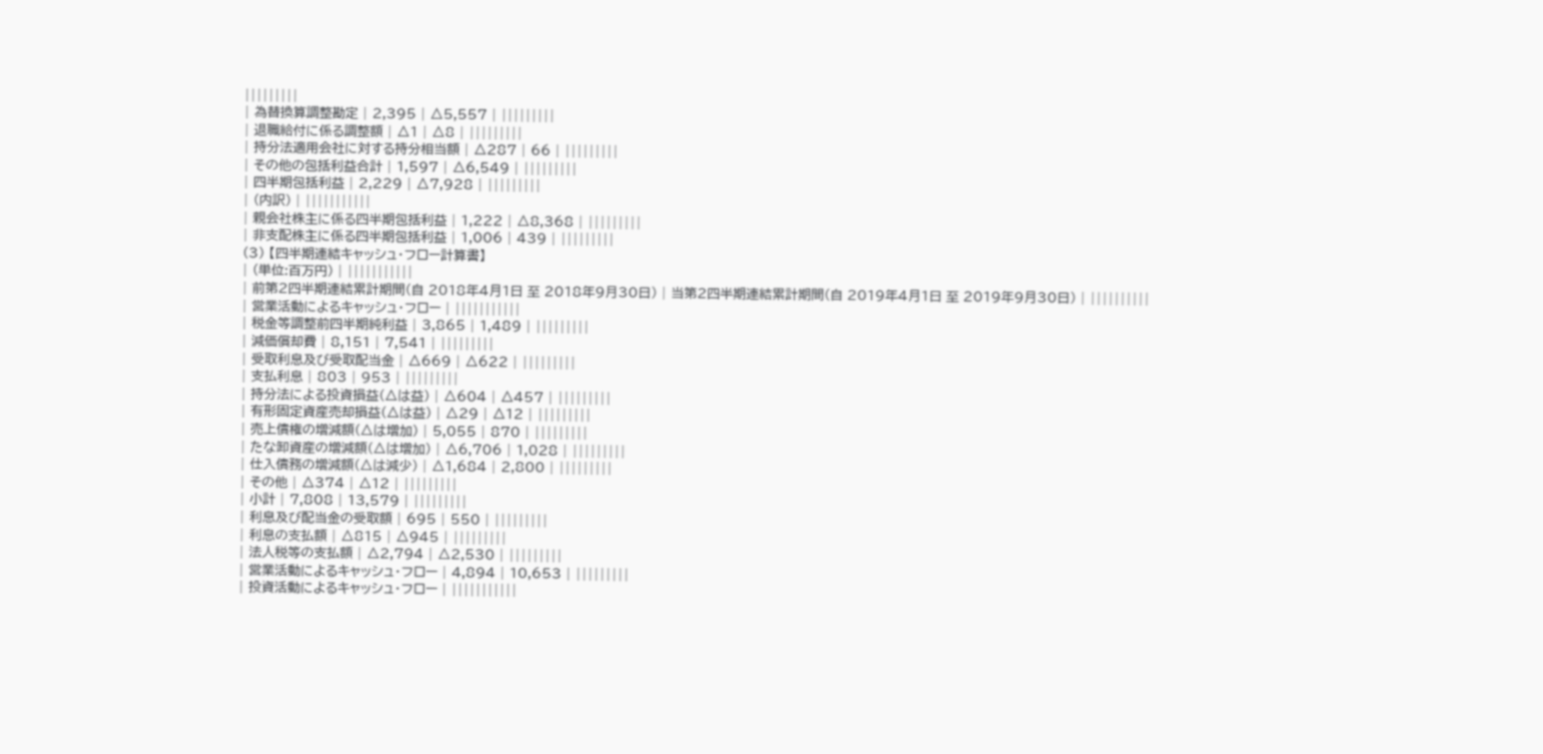|||||||||
| 為替換算調整勘定 | 2,395 | △5,557 | |||||||||
| 退職給付に係る調整額 | △1 | △8 | |||||||||
| 持分法適用会社に対する持分相当額 | △287 | 66 | |||||||||
| その他の包括利益合計 | 1,597 | △6,549 | |||||||||
| 四半期包括利益 | 2,229 | △7,928 | |||||||||
| (内訳) | |||||||||||
| 親会社株主に係る四半期包括利益 | 1,222 | △8,368 | |||||||||
| 非支配株主に係る四半期包括利益 | 1,006 | 439 | |||||||||
(3) 【四半期連結キャッシュ・フロー計算書】
| (単位:百万円) | |||||||||||
| 前第2四半期連結累計期間(自 2018年4月1日 至 2018年9月30日) | 当第2四半期連結累計期間(自 2019年4月1日 至 2019年9月30日) | ||||||||||
| 営業活動によるキャッシュ・フロー | |||||||||||
| 税金等調整前四半期純利益 | 3,865 | 1,489 | |||||||||
| 減価償却費 | 8,151 | 7,541 | |||||||||
| 受取利息及び受取配当金 | △669 | △622 | |||||||||
| 支払利息 | 803 | 953 | |||||||||
| 持分法による投資損益(△は益) | △604 | △457 | |||||||||
| 有形固定資産売却損益(△は益) | △29 | △12 | |||||||||
| 売上債権の増減額(△は増加) | 5,055 | 870 | |||||||||
| たな卸資産の増減額(△は増加) | △6,706 | 1,028 | |||||||||
| 仕入債務の増減額(△は減少) | △1,684 | 2,800 | |||||||||
| その他 | △374 | △12 | |||||||||
| 小計 | 7,808 | 13,579 | |||||||||
| 利息及び配当金の受取額 | 695 | 550 | |||||||||
| 利息の支払額 | △815 | △945 | |||||||||
| 法人税等の支払額 | △2,794 | △2,530 | |||||||||
| 営業活動によるキャッシュ・フロー | 4,894 | 10,653 | |||||||||
| 投資活動によるキャッシュ・フロー | |||||||||||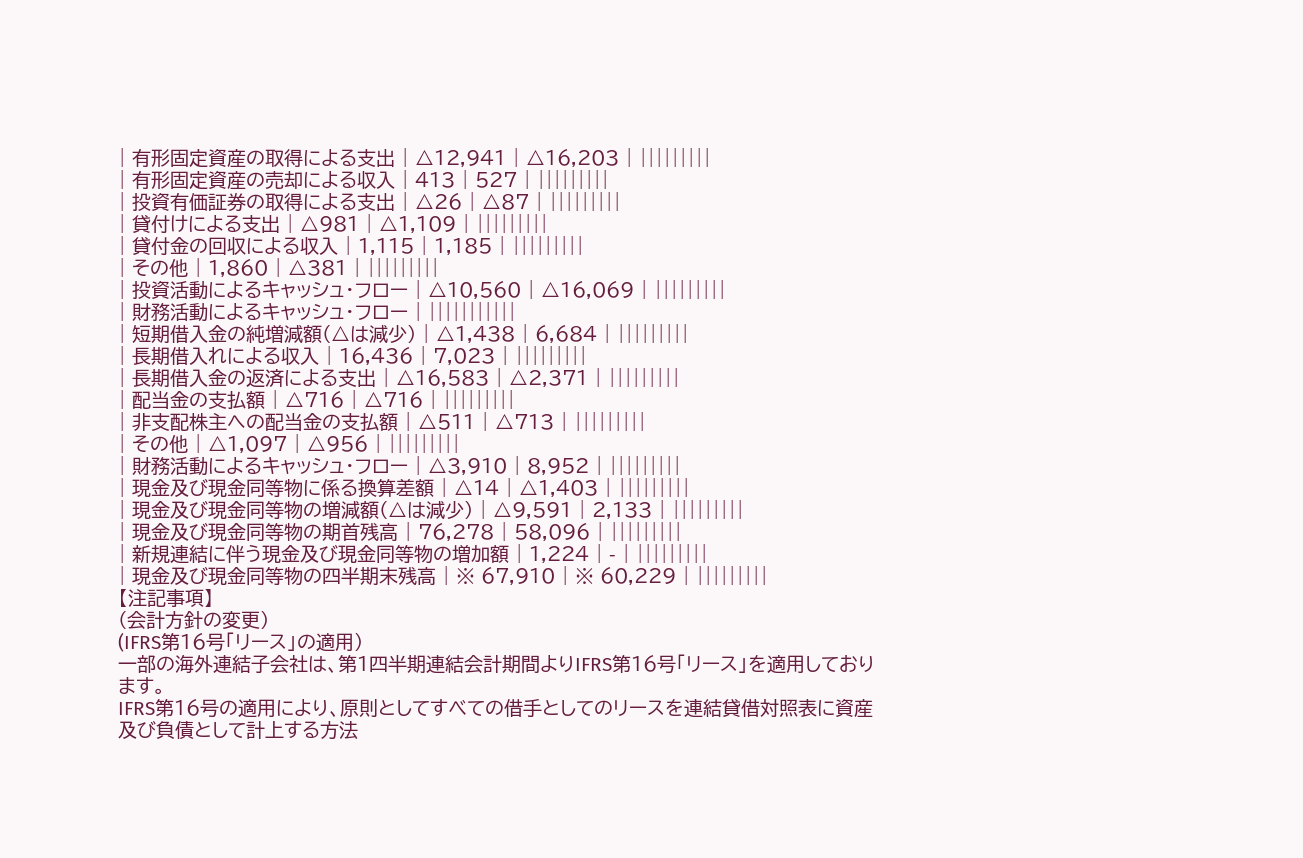| 有形固定資産の取得による支出 | △12,941 | △16,203 | |||||||||
| 有形固定資産の売却による収入 | 413 | 527 | |||||||||
| 投資有価証券の取得による支出 | △26 | △87 | |||||||||
| 貸付けによる支出 | △981 | △1,109 | |||||||||
| 貸付金の回収による収入 | 1,115 | 1,185 | |||||||||
| その他 | 1,860 | △381 | |||||||||
| 投資活動によるキャッシュ・フロー | △10,560 | △16,069 | |||||||||
| 財務活動によるキャッシュ・フロー | |||||||||||
| 短期借入金の純増減額(△は減少) | △1,438 | 6,684 | |||||||||
| 長期借入れによる収入 | 16,436 | 7,023 | |||||||||
| 長期借入金の返済による支出 | △16,583 | △2,371 | |||||||||
| 配当金の支払額 | △716 | △716 | |||||||||
| 非支配株主への配当金の支払額 | △511 | △713 | |||||||||
| その他 | △1,097 | △956 | |||||||||
| 財務活動によるキャッシュ・フロー | △3,910 | 8,952 | |||||||||
| 現金及び現金同等物に係る換算差額 | △14 | △1,403 | |||||||||
| 現金及び現金同等物の増減額(△は減少) | △9,591 | 2,133 | |||||||||
| 現金及び現金同等物の期首残高 | 76,278 | 58,096 | |||||||||
| 新規連結に伴う現金及び現金同等物の増加額 | 1,224 | - | |||||||||
| 現金及び現金同等物の四半期末残高 | ※ 67,910 | ※ 60,229 | |||||||||
【注記事項】
(会計方針の変更)
(IFRS第16号「リース」の適用)
一部の海外連結子会社は、第1四半期連結会計期間よりIFRS第16号「リース」を適用しております。
IFRS第16号の適用により、原則としてすべての借手としてのリースを連結貸借対照表に資産及び負債として計上する方法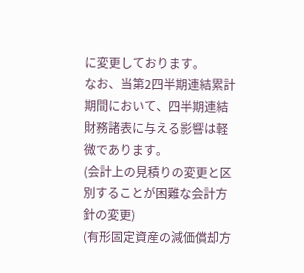に変更しております。
なお、当第2四半期連結累計期間において、四半期連結財務諸表に与える影響は軽微であります。
(会計上の見積りの変更と区別することが困難な会計方針の変更)
(有形固定資産の減価償却方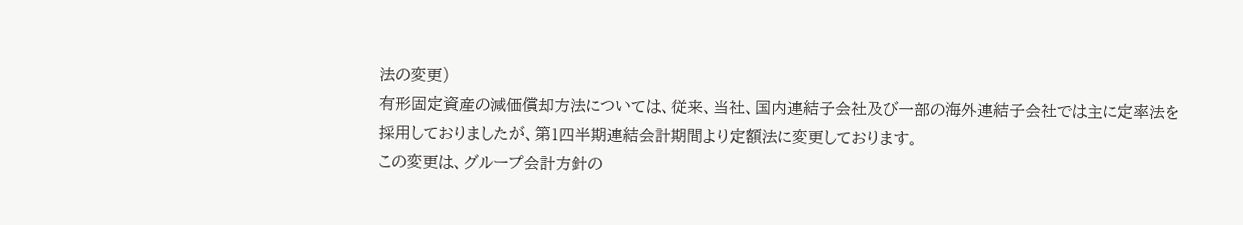法の変更)
有形固定資産の減価償却方法については、従来、当社、国内連結子会社及び一部の海外連結子会社では主に定率法を採用しておりましたが、第1四半期連結会計期間より定額法に変更しております。
この変更は、グループ会計方針の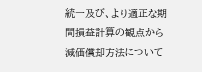統一及び、より適正な期間損益計算の観点から減価償却方法について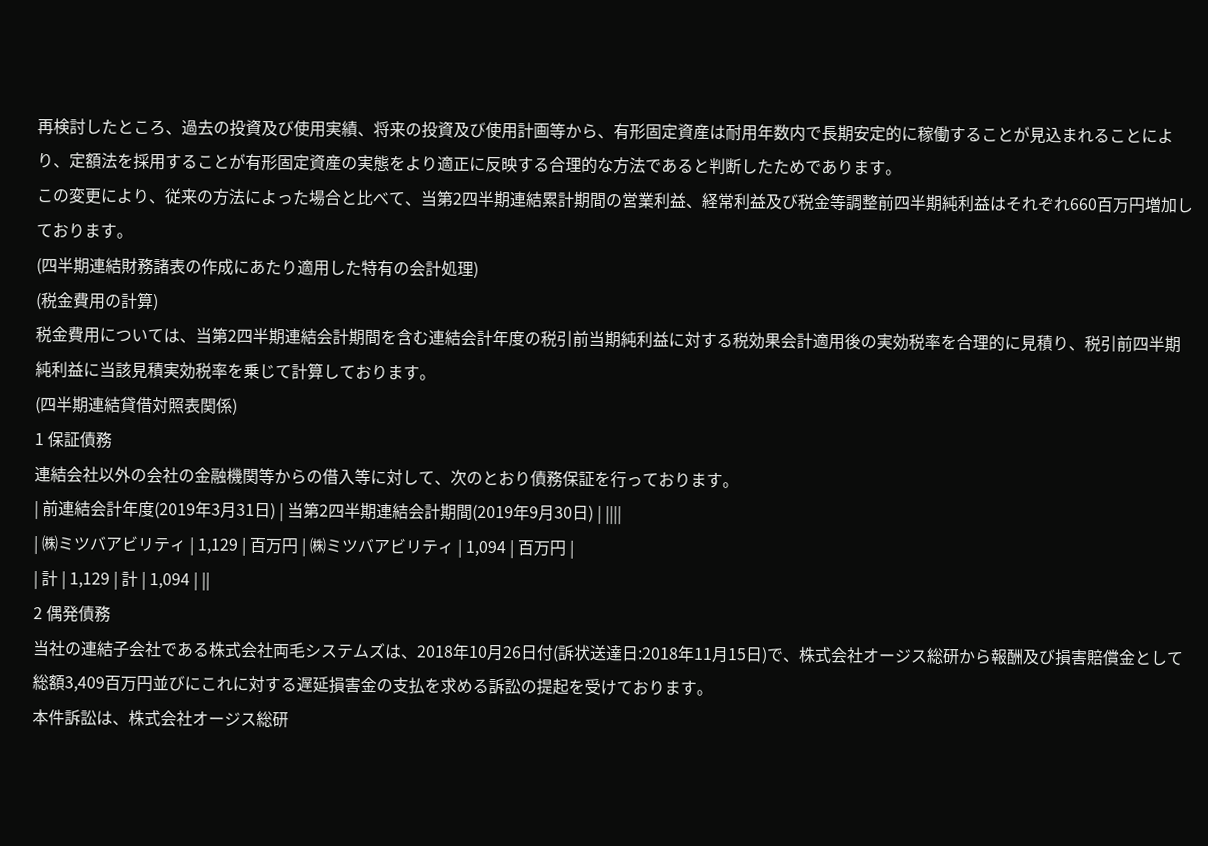再検討したところ、過去の投資及び使用実績、将来の投資及び使用計画等から、有形固定資産は耐用年数内で長期安定的に稼働することが見込まれることにより、定額法を採用することが有形固定資産の実態をより適正に反映する合理的な方法であると判断したためであります。
この変更により、従来の方法によった場合と比べて、当第2四半期連結累計期間の営業利益、経常利益及び税金等調整前四半期純利益はそれぞれ660百万円増加しております。
(四半期連結財務諸表の作成にあたり適用した特有の会計処理)
(税金費用の計算)
税金費用については、当第2四半期連結会計期間を含む連結会計年度の税引前当期純利益に対する税効果会計適用後の実効税率を合理的に見積り、税引前四半期純利益に当該見積実効税率を乗じて計算しております。
(四半期連結貸借対照表関係)
1 保証債務
連結会社以外の会社の金融機関等からの借入等に対して、次のとおり債務保証を行っております。
| 前連結会計年度(2019年3月31日) | 当第2四半期連結会計期間(2019年9月30日) | ||||
| ㈱ミツバアビリティ | 1,129 | 百万円 | ㈱ミツバアビリティ | 1,094 | 百万円 |
| 計 | 1,129 | 計 | 1,094 | ||
2 偶発債務
当社の連結子会社である株式会社両毛システムズは、2018年10月26日付(訴状送達日:2018年11月15日)で、株式会社オージス総研から報酬及び損害賠償金として総額3,409百万円並びにこれに対する遅延損害金の支払を求める訴訟の提起を受けております。
本件訴訟は、株式会社オージス総研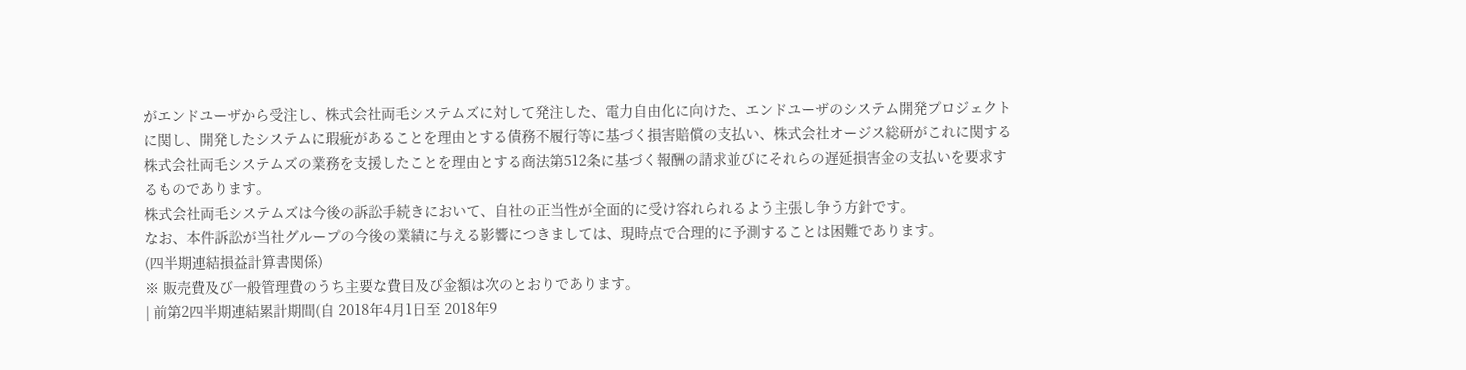がエンドユーザから受注し、株式会社両毛システムズに対して発注した、電力自由化に向けた、エンドユーザのシステム開発プロジェクトに関し、開発したシステムに瑕疵があることを理由とする債務不履行等に基づく損害賠償の支払い、株式会社オージス総研がこれに関する株式会社両毛システムズの業務を支援したことを理由とする商法第512条に基づく報酬の請求並びにそれらの遅延損害金の支払いを要求するものであります。
株式会社両毛システムズは今後の訴訟手続きにおいて、自社の正当性が全面的に受け容れられるよう主張し争う方針です。
なお、本件訴訟が当社グループの今後の業績に与える影響につきましては、現時点で合理的に予測することは困難であります。
(四半期連結損益計算書関係)
※ 販売費及び一般管理費のうち主要な費目及び金額は次のとおりであります。
| 前第2四半期連結累計期間(自 2018年4月1日至 2018年9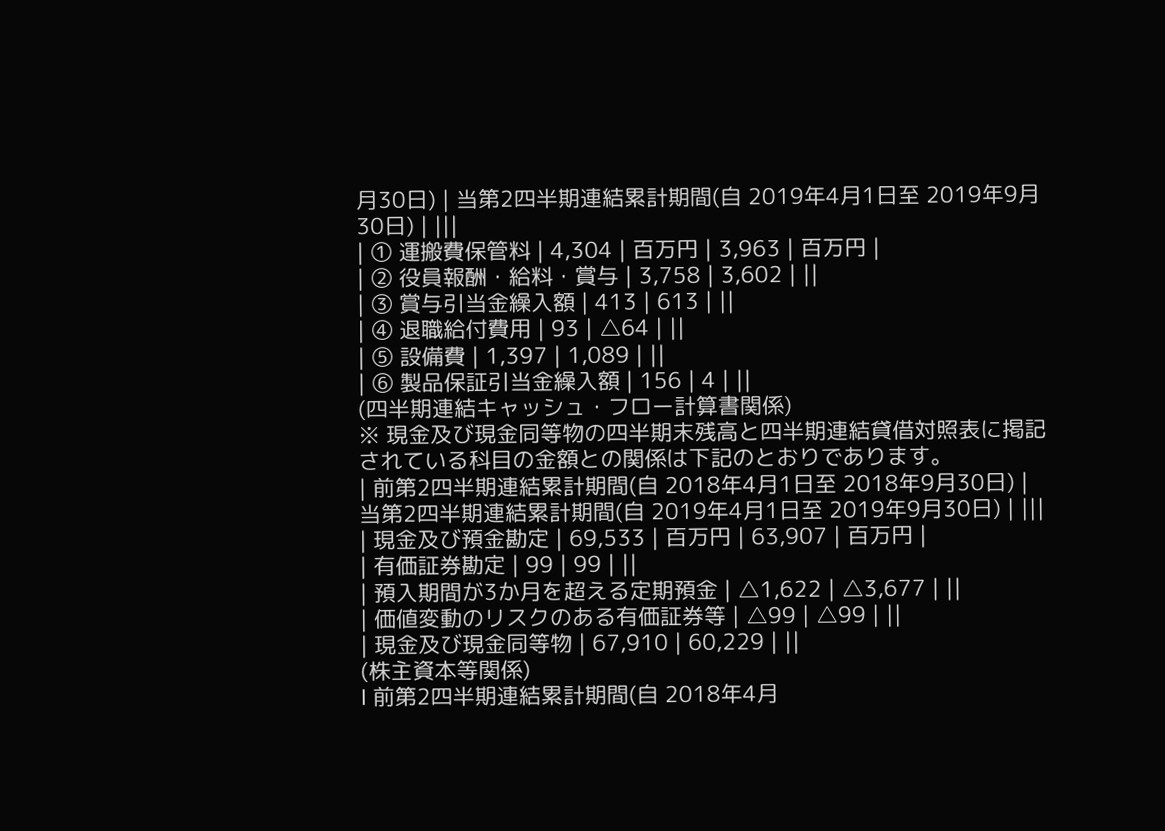月30日) | 当第2四半期連結累計期間(自 2019年4月1日至 2019年9月30日) | |||
| ① 運搬費保管料 | 4,304 | 百万円 | 3,963 | 百万円 |
| ② 役員報酬・給料・賞与 | 3,758 | 3,602 | ||
| ③ 賞与引当金繰入額 | 413 | 613 | ||
| ④ 退職給付費用 | 93 | △64 | ||
| ⑤ 設備費 | 1,397 | 1,089 | ||
| ⑥ 製品保証引当金繰入額 | 156 | 4 | ||
(四半期連結キャッシュ・フロー計算書関係)
※ 現金及び現金同等物の四半期末残高と四半期連結貸借対照表に掲記されている科目の金額との関係は下記のとおりであります。
| 前第2四半期連結累計期間(自 2018年4月1日至 2018年9月30日) | 当第2四半期連結累計期間(自 2019年4月1日至 2019年9月30日) | |||
| 現金及び預金勘定 | 69,533 | 百万円 | 63,907 | 百万円 |
| 有価証券勘定 | 99 | 99 | ||
| 預入期間が3か月を超える定期預金 | △1,622 | △3,677 | ||
| 価値変動のリスクのある有価証券等 | △99 | △99 | ||
| 現金及び現金同等物 | 67,910 | 60,229 | ||
(株主資本等関係)
Ⅰ 前第2四半期連結累計期間(自 2018年4月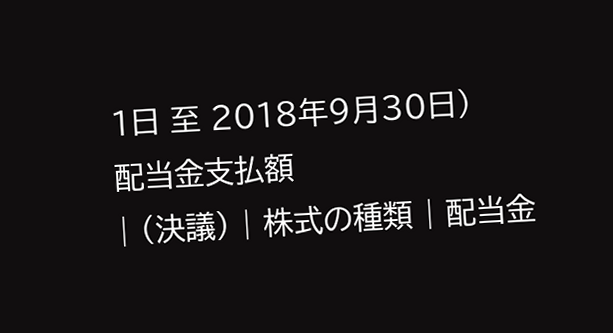1日 至 2018年9月30日)
配当金支払額
| (決議) | 株式の種類 | 配当金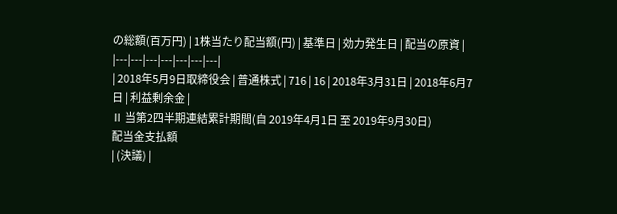の総額(百万円) | 1株当たり配当額(円) | 基準日 | 効力発生日 | 配当の原資 |
|---|---|---|---|---|---|---|
| 2018年5月9日取締役会 | 普通株式 | 716 | 16 | 2018年3月31日 | 2018年6月7日 | 利益剰余金 |
Ⅱ 当第2四半期連結累計期間(自 2019年4月1日 至 2019年9月30日)
配当金支払額
| (決議) |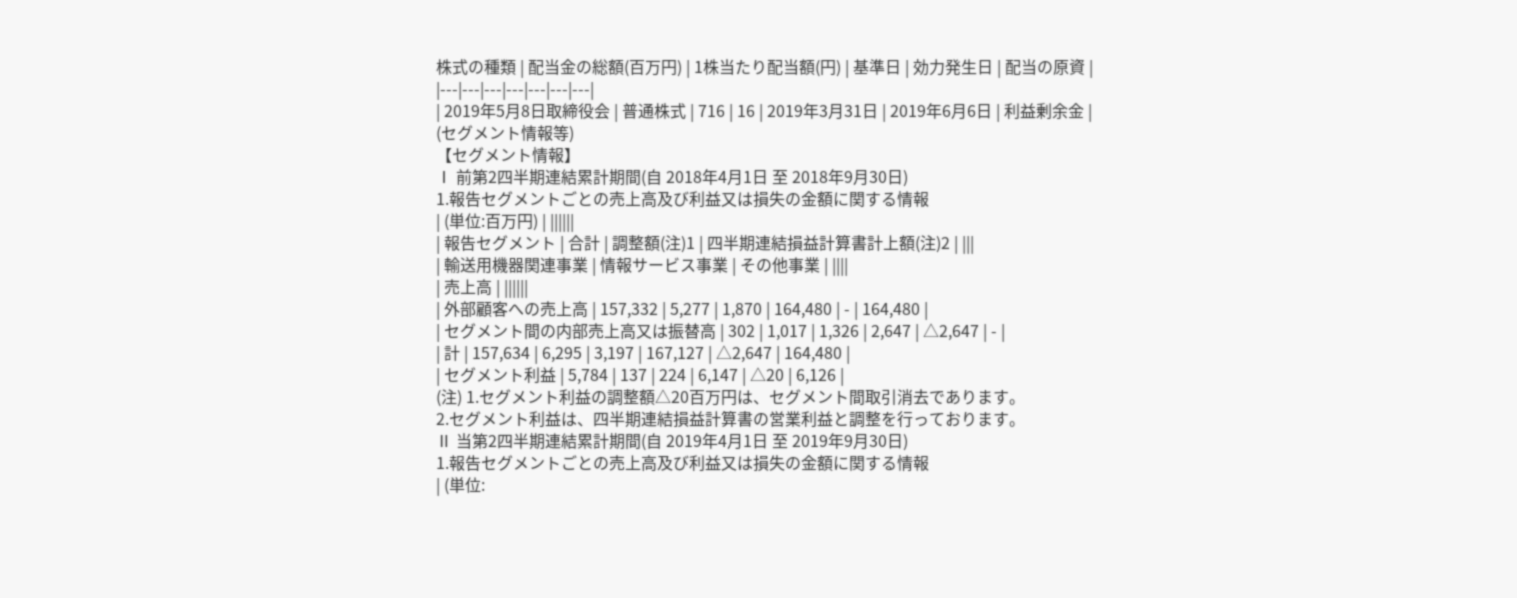株式の種類 | 配当金の総額(百万円) | 1株当たり配当額(円) | 基準日 | 効力発生日 | 配当の原資 |
|---|---|---|---|---|---|---|
| 2019年5月8日取締役会 | 普通株式 | 716 | 16 | 2019年3月31日 | 2019年6月6日 | 利益剰余金 |
(セグメント情報等)
【セグメント情報】
Ⅰ 前第2四半期連結累計期間(自 2018年4月1日 至 2018年9月30日)
1.報告セグメントごとの売上高及び利益又は損失の金額に関する情報
| (単位:百万円) | ||||||
| 報告セグメント | 合計 | 調整額(注)1 | 四半期連結損益計算書計上額(注)2 | |||
| 輸送用機器関連事業 | 情報サービス事業 | その他事業 | ||||
| 売上高 | ||||||
| 外部顧客への売上高 | 157,332 | 5,277 | 1,870 | 164,480 | - | 164,480 |
| セグメント間の内部売上高又は振替高 | 302 | 1,017 | 1,326 | 2,647 | △2,647 | - |
| 計 | 157,634 | 6,295 | 3,197 | 167,127 | △2,647 | 164,480 |
| セグメント利益 | 5,784 | 137 | 224 | 6,147 | △20 | 6,126 |
(注) 1.セグメント利益の調整額△20百万円は、セグメント間取引消去であります。
2.セグメント利益は、四半期連結損益計算書の営業利益と調整を行っております。
Ⅱ 当第2四半期連結累計期間(自 2019年4月1日 至 2019年9月30日)
1.報告セグメントごとの売上高及び利益又は損失の金額に関する情報
| (単位: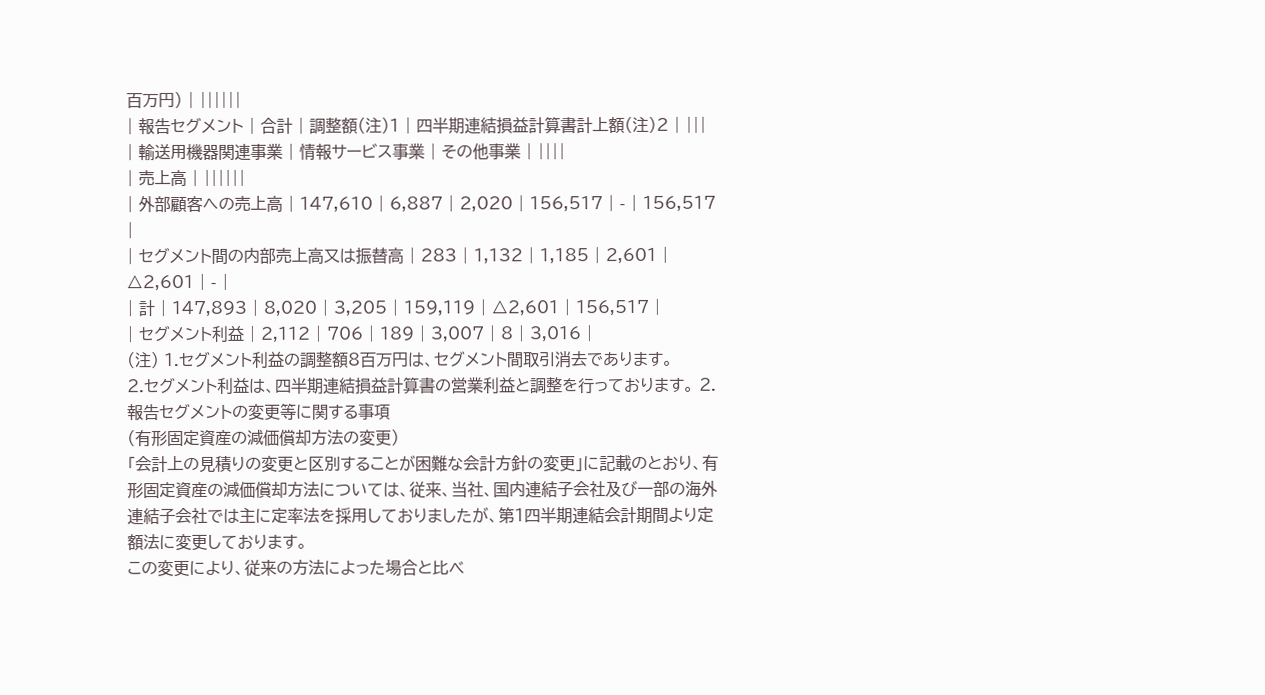百万円) | ||||||
| 報告セグメント | 合計 | 調整額(注)1 | 四半期連結損益計算書計上額(注)2 | |||
| 輸送用機器関連事業 | 情報サービス事業 | その他事業 | ||||
| 売上高 | ||||||
| 外部顧客への売上高 | 147,610 | 6,887 | 2,020 | 156,517 | - | 156,517 |
| セグメント間の内部売上高又は振替高 | 283 | 1,132 | 1,185 | 2,601 | △2,601 | - |
| 計 | 147,893 | 8,020 | 3,205 | 159,119 | △2,601 | 156,517 |
| セグメント利益 | 2,112 | 706 | 189 | 3,007 | 8 | 3,016 |
(注) 1.セグメント利益の調整額8百万円は、セグメント間取引消去であります。
2.セグメント利益は、四半期連結損益計算書の営業利益と調整を行っております。 2.報告セグメントの変更等に関する事項
(有形固定資産の減価償却方法の変更)
「会計上の見積りの変更と区別することが困難な会計方針の変更」に記載のとおり、有形固定資産の減価償却方法については、従来、当社、国内連結子会社及び一部の海外連結子会社では主に定率法を採用しておりましたが、第1四半期連結会計期間より定額法に変更しております。
この変更により、従来の方法によった場合と比べ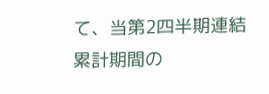て、当第2四半期連結累計期間の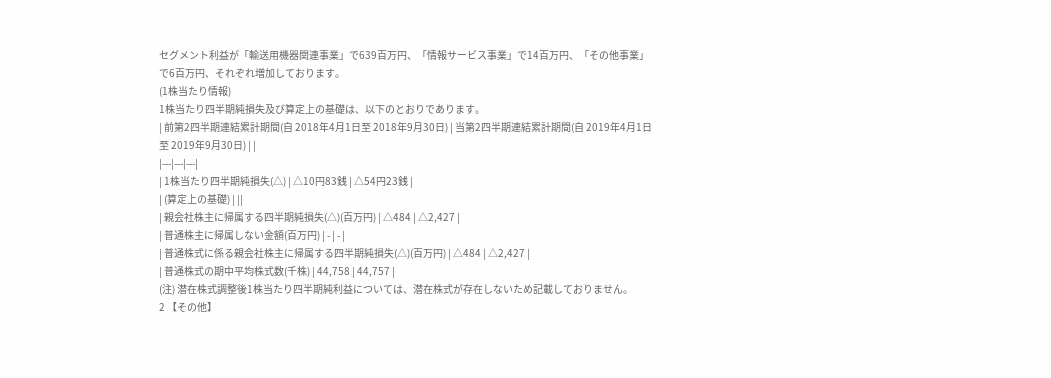セグメント利益が「輸送用機器関連事業」で639百万円、「情報サービス事業」で14百万円、「その他事業」で6百万円、それぞれ増加しております。
(1株当たり情報)
1株当たり四半期純損失及び算定上の基礎は、以下のとおりであります。
| 前第2四半期連結累計期間(自 2018年4月1日至 2018年9月30日) | 当第2四半期連結累計期間(自 2019年4月1日至 2019年9月30日) | |
|---|---|---|
| 1株当たり四半期純損失(△) | △10円83銭 | △54円23銭 |
| (算定上の基礎) | ||
| 親会社株主に帰属する四半期純損失(△)(百万円) | △484 | △2,427 |
| 普通株主に帰属しない金額(百万円) | - | - |
| 普通株式に係る親会社株主に帰属する四半期純損失(△)(百万円) | △484 | △2,427 |
| 普通株式の期中平均株式数(千株) | 44,758 | 44,757 |
(注) 潜在株式調整後1株当たり四半期純利益については、潜在株式が存在しないため記載しておりません。
2 【その他】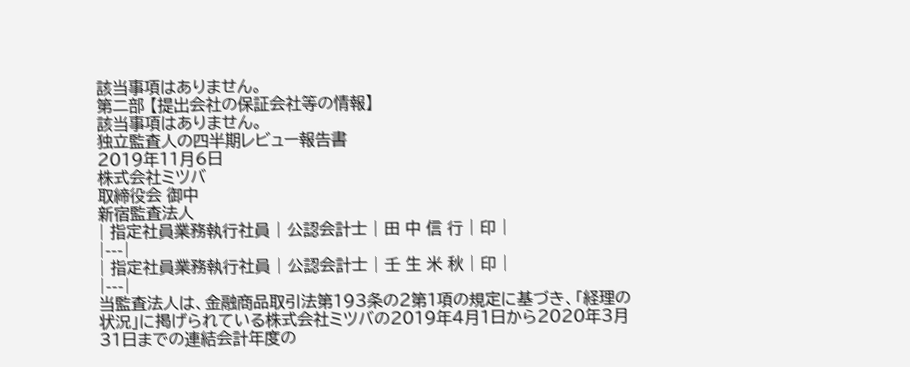該当事項はありません。
第二部 【提出会社の保証会社等の情報】
該当事項はありません。
独立監査人の四半期レビュー報告書
2019年11月6日
株式会社ミツバ
取締役会 御中
新宿監査法人
| 指定社員業務執行社員 | 公認会計士 | 田 中 信 行 | 印 |
|---|
| 指定社員業務執行社員 | 公認会計士 | 壬 生 米 秋 | 印 |
|---|
当監査法人は、金融商品取引法第193条の2第1項の規定に基づき、「経理の状況」に掲げられている株式会社ミツバの2019年4月1日から2020年3月31日までの連結会計年度の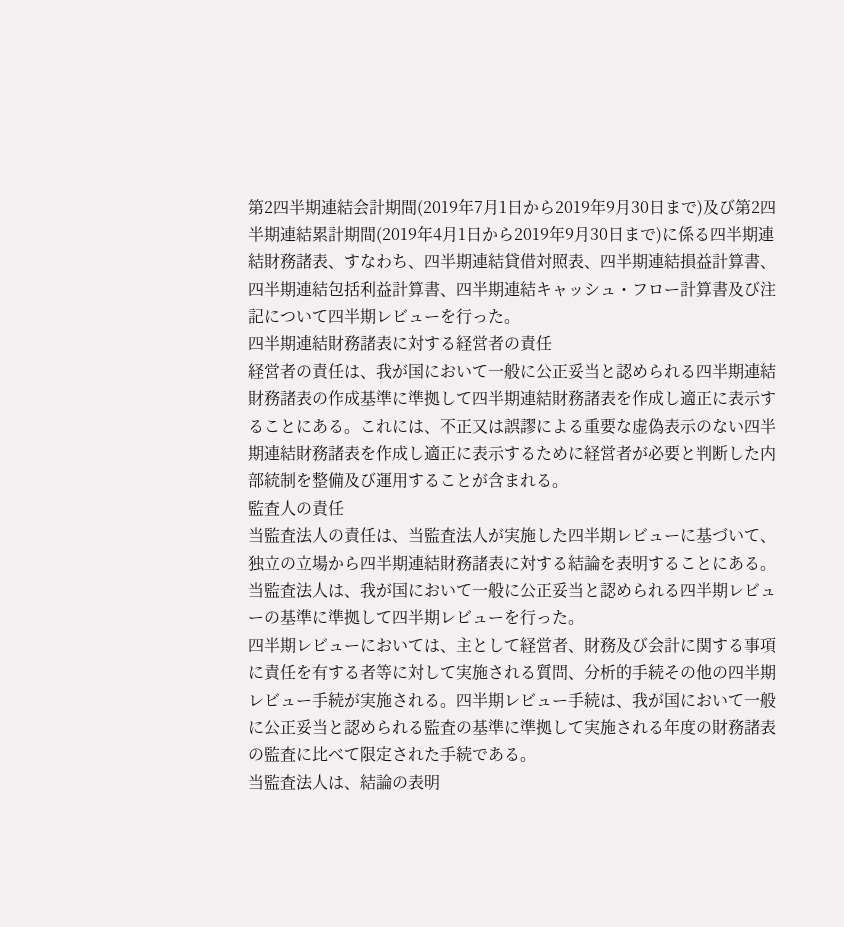第2四半期連結会計期間(2019年7月1日から2019年9月30日まで)及び第2四半期連結累計期間(2019年4月1日から2019年9月30日まで)に係る四半期連結財務諸表、すなわち、四半期連結貸借対照表、四半期連結損益計算書、四半期連結包括利益計算書、四半期連結キャッシュ・フロー計算書及び注記について四半期レビューを行った。
四半期連結財務諸表に対する経営者の責任
経営者の責任は、我が国において一般に公正妥当と認められる四半期連結財務諸表の作成基準に準拠して四半期連結財務諸表を作成し適正に表示することにある。これには、不正又は誤謬による重要な虚偽表示のない四半期連結財務諸表を作成し適正に表示するために経営者が必要と判断した内部統制を整備及び運用することが含まれる。
監査人の責任
当監査法人の責任は、当監査法人が実施した四半期レビューに基づいて、独立の立場から四半期連結財務諸表に対する結論を表明することにある。当監査法人は、我が国において一般に公正妥当と認められる四半期レビューの基準に準拠して四半期レビューを行った。
四半期レビューにおいては、主として経営者、財務及び会計に関する事項に責任を有する者等に対して実施される質問、分析的手続その他の四半期レビュー手続が実施される。四半期レビュー手続は、我が国において一般に公正妥当と認められる監査の基準に準拠して実施される年度の財務諸表の監査に比べて限定された手続である。
当監査法人は、結論の表明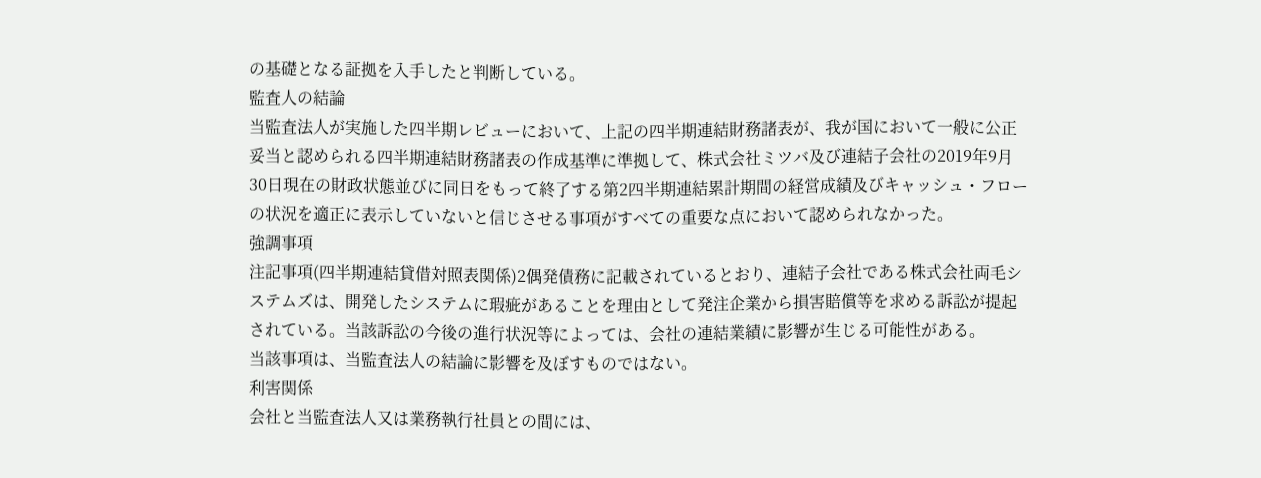の基礎となる証拠を入手したと判断している。
監査人の結論
当監査法人が実施した四半期レビューにおいて、上記の四半期連結財務諸表が、我が国において一般に公正妥当と認められる四半期連結財務諸表の作成基準に準拠して、株式会社ミツバ及び連結子会社の2019年9月30日現在の財政状態並びに同日をもって終了する第2四半期連結累計期間の経営成績及びキャッシュ・フローの状況を適正に表示していないと信じさせる事項がすべての重要な点において認められなかった。
強調事項
注記事項(四半期連結貸借対照表関係)2偶発債務に記載されているとおり、連結子会社である株式会社両毛システムズは、開発したシステムに瑕疵があることを理由として発注企業から損害賠償等を求める訴訟が提起されている。当該訴訟の今後の進行状況等によっては、会社の連結業績に影響が生じる可能性がある。
当該事項は、当監査法人の結論に影響を及ぼすものではない。
利害関係
会社と当監査法人又は業務執行社員との間には、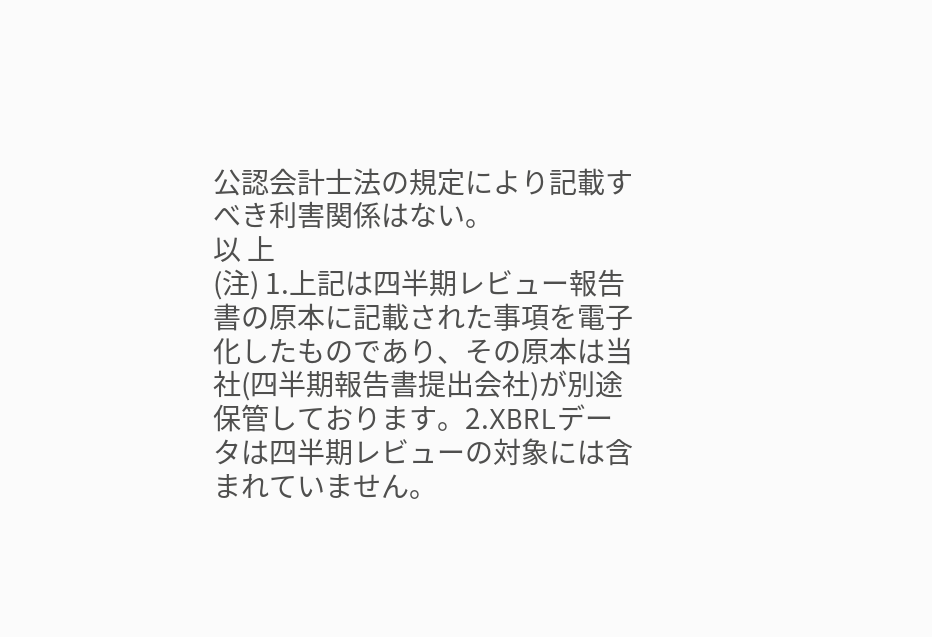公認会計士法の規定により記載すべき利害関係はない。
以 上
(注) 1.上記は四半期レビュー報告書の原本に記載された事項を電子化したものであり、その原本は当社(四半期報告書提出会社)が別途保管しております。2.XBRLデータは四半期レビューの対象には含まれていません。